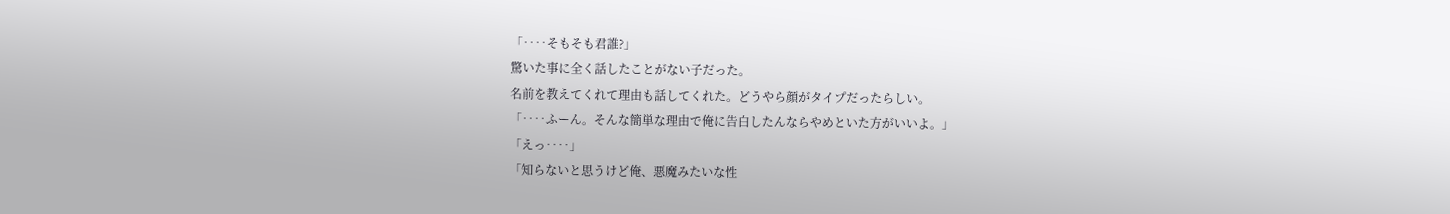「‥‥そもそも君誰?」
驚いた事に全く話したことがない子だった。
名前を教えてくれて理由も話してくれた。どうやら顔がタイプだったらしい。
「‥‥ふーん。そんな簡単な理由で俺に告白したんならやめといた方がいいよ。」
「えっ‥‥」
「知らないと思うけど俺、悪魔みたいな性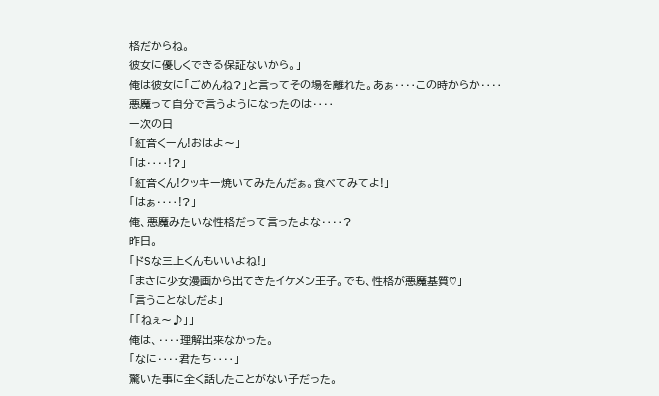格だからね。
彼女に優しくできる保証ないから。」
俺は彼女に「ごめんね?」と言ってその場を離れた。あぁ‥‥この時からか‥‥
悪魔って自分で言うようになったのは‥‥
ー次の日
「紅音くーん!おはよ〜」
「は‥‥!?」
「紅音くん!クッキー焼いてみたんだぁ。食べてみてよ!」
「はぁ‥‥!?」
俺、悪魔みたいな性格だって言ったよな‥‥?
昨日。
「ドSな三上くんもいいよね!」
「まさに少女漫画から出てきたイケメン王子。でも、性格が悪魔基質♡」
「言うことなしだよ」
「「ねぇ〜♪」」
俺は、‥‥理解出来なかった。
「なに‥‥君たち‥‥」
驚いた事に全く話したことがない子だった。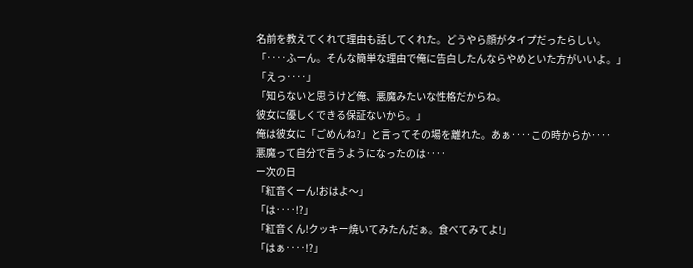名前を教えてくれて理由も話してくれた。どうやら顔がタイプだったらしい。
「‥‥ふーん。そんな簡単な理由で俺に告白したんならやめといた方がいいよ。」
「えっ‥‥」
「知らないと思うけど俺、悪魔みたいな性格だからね。
彼女に優しくできる保証ないから。」
俺は彼女に「ごめんね?」と言ってその場を離れた。あぁ‥‥この時からか‥‥
悪魔って自分で言うようになったのは‥‥
ー次の日
「紅音くーん!おはよ〜」
「は‥‥!?」
「紅音くん!クッキー焼いてみたんだぁ。食べてみてよ!」
「はぁ‥‥!?」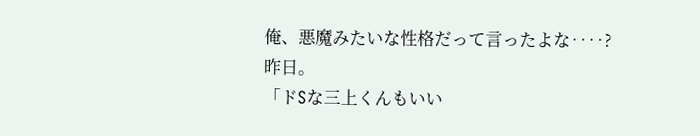俺、悪魔みたいな性格だって言ったよな‥‥?
昨日。
「ドSな三上くんもいい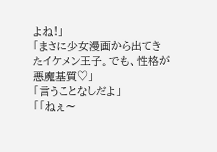よね!」
「まさに少女漫画から出てきたイケメン王子。でも、性格が悪魔基質♡」
「言うことなしだよ」
「「ねぇ〜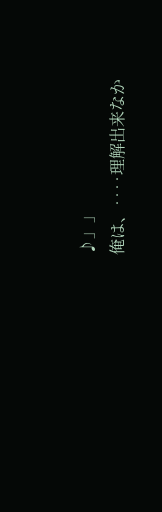♪」」
俺は、‥‥理解出来なか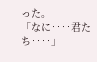った。
「なに‥‥君たち‥‥」